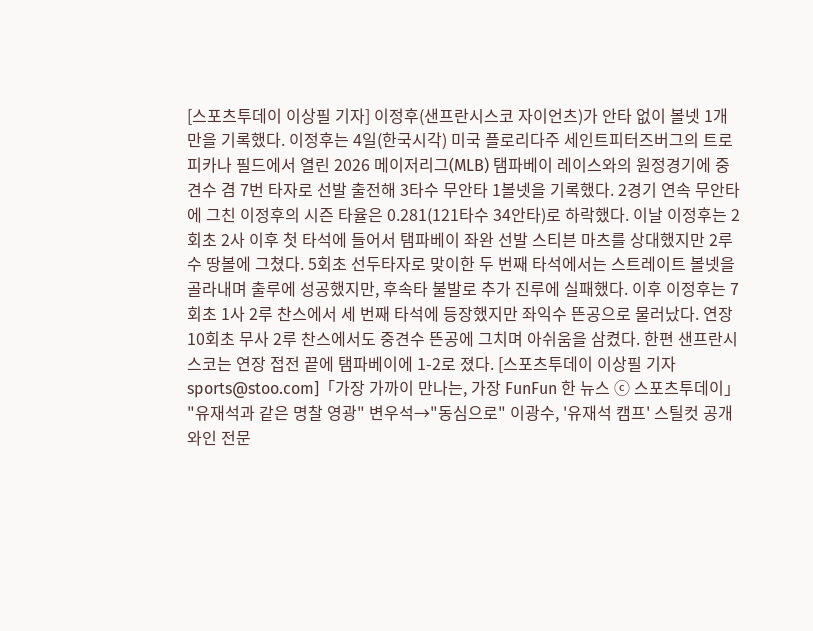[스포츠투데이 이상필 기자] 이정후(샌프란시스코 자이언츠)가 안타 없이 볼넷 1개 만을 기록했다. 이정후는 4일(한국시각) 미국 플로리다주 세인트피터즈버그의 트로피카나 필드에서 열린 2026 메이저리그(MLB) 탬파베이 레이스와의 원정경기에 중견수 겸 7번 타자로 선발 출전해 3타수 무안타 1볼넷을 기록했다. 2경기 연속 무안타에 그친 이정후의 시즌 타율은 0.281(121타수 34안타)로 하락했다. 이날 이정후는 2회초 2사 이후 첫 타석에 들어서 탬파베이 좌완 선발 스티븐 마츠를 상대했지만 2루수 땅볼에 그쳤다. 5회초 선두타자로 맞이한 두 번째 타석에서는 스트레이트 볼넷을 골라내며 출루에 성공했지만, 후속타 불발로 추가 진루에 실패했다. 이후 이정후는 7회초 1사 2루 찬스에서 세 번째 타석에 등장했지만 좌익수 뜬공으로 물러났다. 연장 10회초 무사 2루 찬스에서도 중견수 뜬공에 그치며 아쉬움을 삼켰다. 한편 샌프란시스코는 연장 접전 끝에 탬파베이에 1-2로 졌다. [스포츠투데이 이상필 기자 sports@stoo.com]「가장 가까이 만나는, 가장 FunFun 한 뉴스 ⓒ 스포츠투데이」 "유재석과 같은 명찰 영광" 변우석→"동심으로" 이광수, '유재석 캠프' 스틸컷 공개와인 전문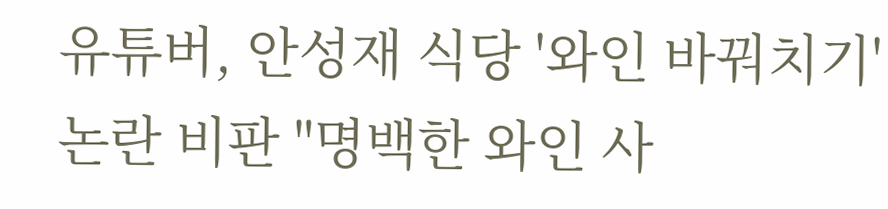유튜버, 안성재 식당 '와인 바꿔치기' 논란 비판 "명백한 와인 사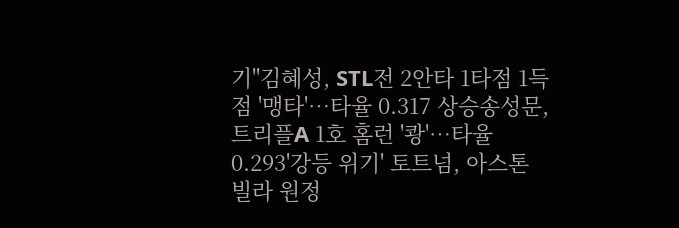기"김혜성, STL전 2안타 1타점 1득점 '맹타'…타율 0.317 상승송성문, 트리플A 1호 홈런 '쾅'…타율 0.293'강등 위기' 토트넘, 아스톤 빌라 원정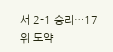서 2-1 승리…17위 도약